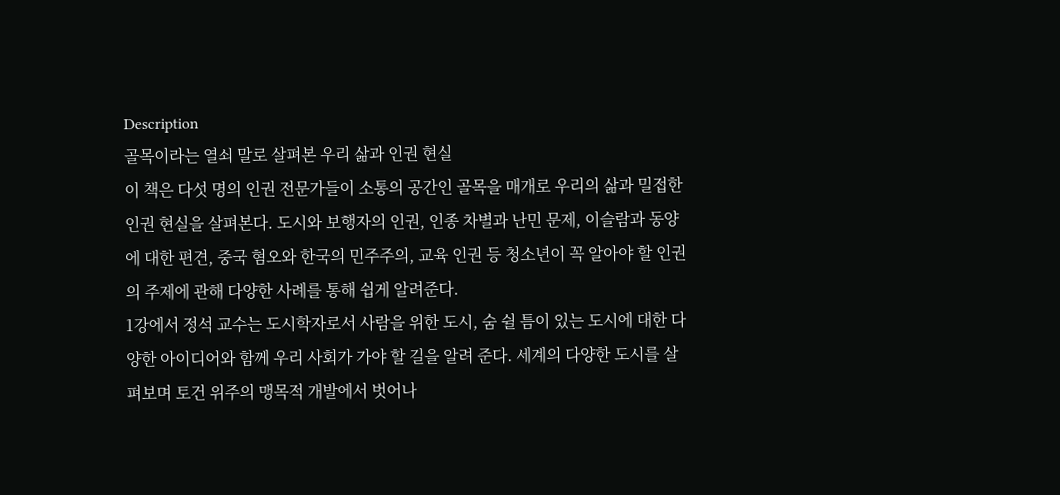Description
골목이라는 열쇠 말로 살펴본 우리 삶과 인권 현실
이 책은 다섯 명의 인권 전문가들이 소통의 공간인 골목을 매개로 우리의 삶과 밀접한 인권 현실을 살펴본다. 도시와 보행자의 인권, 인종 차별과 난민 문제, 이슬람과 동양에 대한 편견, 중국 혐오와 한국의 민주주의, 교육 인권 등 청소년이 꼭 알아야 할 인권의 주제에 관해 다양한 사례를 통해 쉽게 알려준다.
1강에서 정석 교수는 도시학자로서 사람을 위한 도시, 숨 쉴 틈이 있는 도시에 대한 다양한 아이디어와 함께 우리 사회가 가야 할 길을 알려 준다. 세계의 다양한 도시를 살펴보며 토건 위주의 맹목적 개발에서 벗어나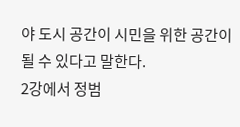야 도시 공간이 시민을 위한 공간이 될 수 있다고 말한다.
2강에서 정범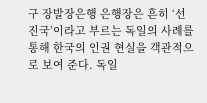구 장발장은행 은행장은 흔히 ‘선진국’이라고 부르는 독일의 사례를 통해 한국의 인권 현실을 객관적으로 보여 준다. 독일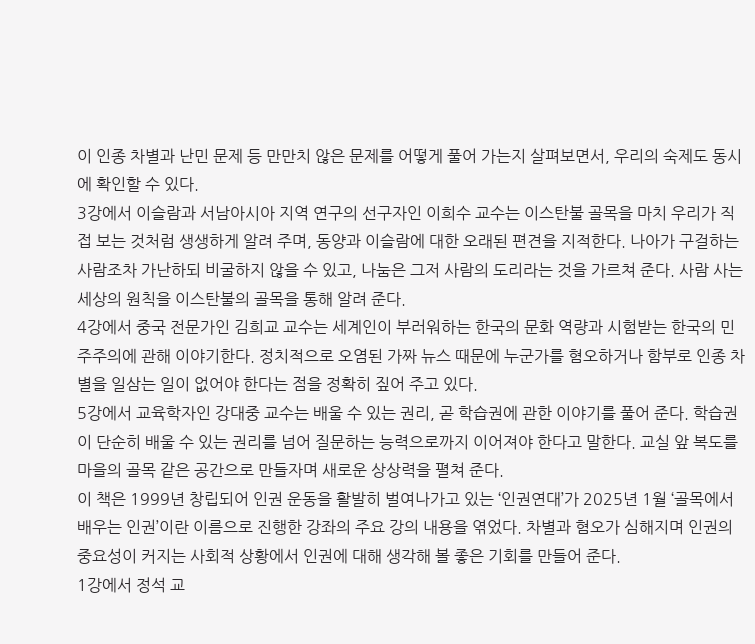이 인종 차별과 난민 문제 등 만만치 않은 문제를 어떻게 풀어 가는지 살펴보면서, 우리의 숙제도 동시에 확인할 수 있다.
3강에서 이슬람과 서남아시아 지역 연구의 선구자인 이희수 교수는 이스탄불 골목을 마치 우리가 직접 보는 것처럼 생생하게 알려 주며, 동양과 이슬람에 대한 오래된 편견을 지적한다. 나아가 구걸하는 사람조차 가난하되 비굴하지 않을 수 있고, 나눔은 그저 사람의 도리라는 것을 가르쳐 준다. 사람 사는 세상의 원칙을 이스탄불의 골목을 통해 알려 준다.
4강에서 중국 전문가인 김희교 교수는 세계인이 부러워하는 한국의 문화 역량과 시험받는 한국의 민주주의에 관해 이야기한다. 정치적으로 오염된 가짜 뉴스 때문에 누군가를 혐오하거나 함부로 인종 차별을 일삼는 일이 없어야 한다는 점을 정확히 짚어 주고 있다.
5강에서 교육학자인 강대중 교수는 배울 수 있는 권리, 곧 학습권에 관한 이야기를 풀어 준다. 학습권이 단순히 배울 수 있는 권리를 넘어 질문하는 능력으로까지 이어져야 한다고 말한다. 교실 앞 복도를 마을의 골목 같은 공간으로 만들자며 새로운 상상력을 펼쳐 준다.
이 책은 1999년 창립되어 인권 운동을 활발히 벌여나가고 있는 ‘인권연대’가 2025년 1월 ‘골목에서 배우는 인권’이란 이름으로 진행한 강좌의 주요 강의 내용을 엮었다. 차별과 혐오가 심해지며 인권의 중요성이 커지는 사회적 상황에서 인권에 대해 생각해 볼 좋은 기회를 만들어 준다.
1강에서 정석 교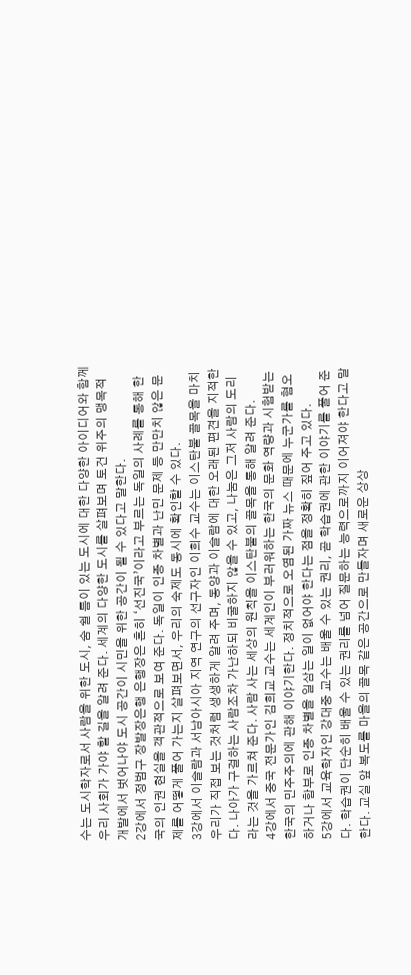수는 도시학자로서 사람을 위한 도시, 숨 쉴 틈이 있는 도시에 대한 다양한 아이디어와 함께 우리 사회가 가야 할 길을 알려 준다. 세계의 다양한 도시를 살펴보며 토건 위주의 맹목적 개발에서 벗어나야 도시 공간이 시민을 위한 공간이 될 수 있다고 말한다.
2강에서 정범구 장발장은행 은행장은 흔히 ‘선진국’이라고 부르는 독일의 사례를 통해 한국의 인권 현실을 객관적으로 보여 준다. 독일이 인종 차별과 난민 문제 등 만만치 않은 문제를 어떻게 풀어 가는지 살펴보면서, 우리의 숙제도 동시에 확인할 수 있다.
3강에서 이슬람과 서남아시아 지역 연구의 선구자인 이희수 교수는 이스탄불 골목을 마치 우리가 직접 보는 것처럼 생생하게 알려 주며, 동양과 이슬람에 대한 오래된 편견을 지적한다. 나아가 구걸하는 사람조차 가난하되 비굴하지 않을 수 있고, 나눔은 그저 사람의 도리라는 것을 가르쳐 준다. 사람 사는 세상의 원칙을 이스탄불의 골목을 통해 알려 준다.
4강에서 중국 전문가인 김희교 교수는 세계인이 부러워하는 한국의 문화 역량과 시험받는 한국의 민주주의에 관해 이야기한다. 정치적으로 오염된 가짜 뉴스 때문에 누군가를 혐오하거나 함부로 인종 차별을 일삼는 일이 없어야 한다는 점을 정확히 짚어 주고 있다.
5강에서 교육학자인 강대중 교수는 배울 수 있는 권리, 곧 학습권에 관한 이야기를 풀어 준다. 학습권이 단순히 배울 수 있는 권리를 넘어 질문하는 능력으로까지 이어져야 한다고 말한다. 교실 앞 복도를 마을의 골목 같은 공간으로 만들자며 새로운 상상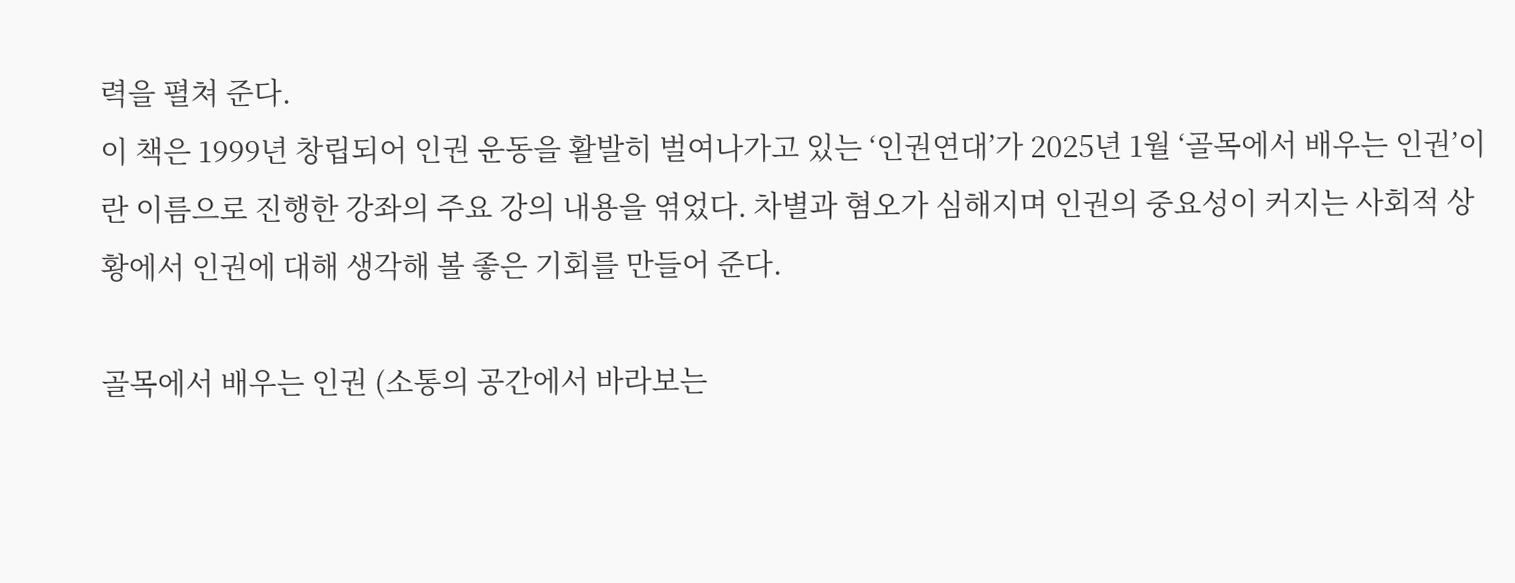력을 펼쳐 준다.
이 책은 1999년 창립되어 인권 운동을 활발히 벌여나가고 있는 ‘인권연대’가 2025년 1월 ‘골목에서 배우는 인권’이란 이름으로 진행한 강좌의 주요 강의 내용을 엮었다. 차별과 혐오가 심해지며 인권의 중요성이 커지는 사회적 상황에서 인권에 대해 생각해 볼 좋은 기회를 만들어 준다.

골목에서 배우는 인권 (소통의 공간에서 바라보는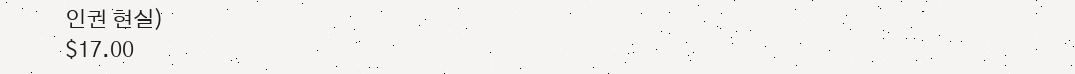인권 현실)
$17.00